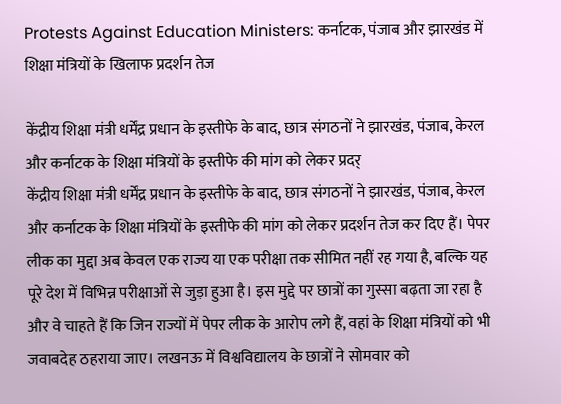Protests Against Education Ministers: कर्नाटक, पंजाब और झारखंड में शिक्षा मंत्रियों के खिलाफ प्रदर्शन तेज

केंद्रीय शिक्षा मंत्री धर्मेंद्र प्रधान के इस्तीफे के बाद, छात्र संगठनों ने झारखंड, पंजाब, केरल और कर्नाटक के शिक्षा मंत्रियों के इस्तीफे की मांग को लेकर प्रदर्
केंद्रीय शिक्षा मंत्री धर्मेंद्र प्रधान के इस्तीफे के बाद, छात्र संगठनों ने झारखंड, पंजाब, केरल और कर्नाटक के शिक्षा मंत्रियों के इस्तीफे की मांग को लेकर प्रदर्शन तेज कर दिए हैं। पेपर लीक का मुद्दा अब केवल एक राज्य या एक परीक्षा तक सीमित नहीं रह गया है, बल्कि यह पूरे देश में विभिन्न परीक्षाओं से जुड़ा हुआ है। इस मुद्दे पर छात्रों का गुस्सा बढ़ता जा रहा है और वे चाहते हैं कि जिन राज्यों में पेपर लीक के आरोप लगे हैं, वहां के शिक्षा मंत्रियों को भी जवाबदेह ठहराया जाए। लखनऊ में विश्वविद्यालय के छात्रों ने सोमवार को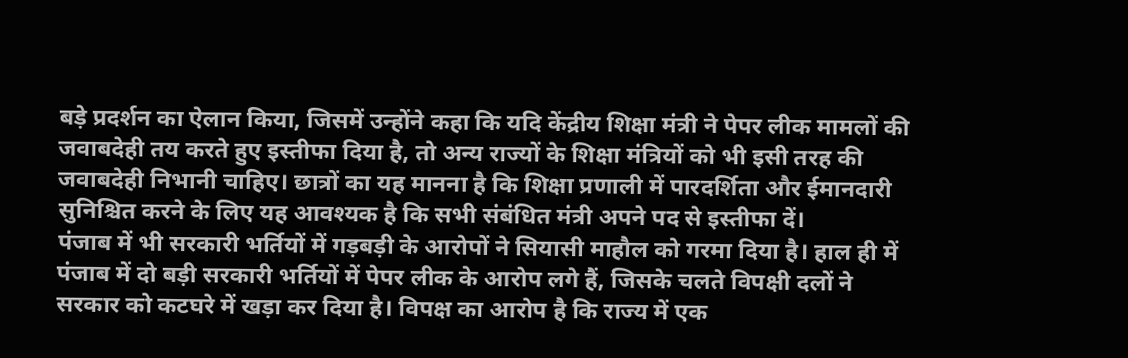बड़े प्रदर्शन का ऐलान किया, जिसमें उन्होंने कहा कि यदि केंद्रीय शिक्षा मंत्री ने पेपर लीक मामलों की जवाबदेही तय करते हुए इस्तीफा दिया है, तो अन्य राज्यों के शिक्षा मंत्रियों को भी इसी तरह की जवाबदेही निभानी चाहिए। छात्रों का यह मानना है कि शिक्षा प्रणाली में पारदर्शिता और ईमानदारी सुनिश्चित करने के लिए यह आवश्यक है कि सभी संबंधित मंत्री अपने पद से इस्तीफा दें।
पंजाब में भी सरकारी भर्तियों में गड़बड़ी के आरोपों ने सियासी माहौल को गरमा दिया है। हाल ही में पंजाब में दो बड़ी सरकारी भर्तियों में पेपर लीक के आरोप लगे हैं, जिसके चलते विपक्षी दलों ने सरकार को कटघरे में खड़ा कर दिया है। विपक्ष का आरोप है कि राज्य में एक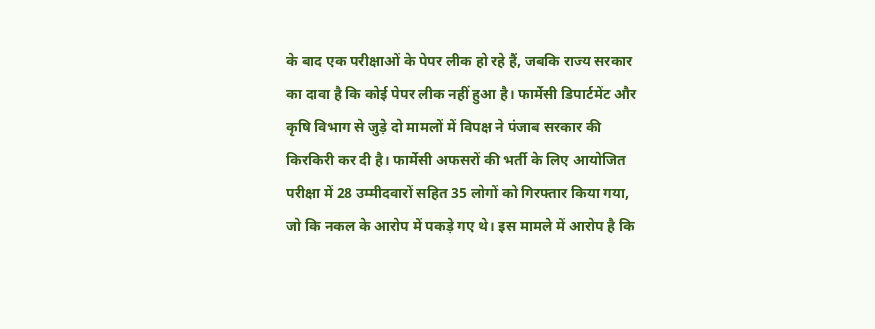के बाद एक परीक्षाओं के पेपर लीक हो रहे हैं, जबकि राज्य सरकार का दावा है कि कोई पेपर लीक नहीं हुआ है। फार्मेसी डिपार्टमेंट और कृषि विभाग से जुड़े दो मामलों में विपक्ष ने पंजाब सरकार की किरकिरी कर दी है। फार्मेसी अफसरों की भर्ती के लिए आयोजित परीक्षा में 28 उम्मीदवारों सहित 35 लोगों को गिरफ्तार किया गया, जो कि नकल के आरोप में पकड़े गए थे। इस मामले में आरोप है कि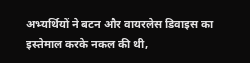अभ्यर्थियों ने बटन और वायरलेस डिवाइस का इस्तेमाल करके नकल की थी,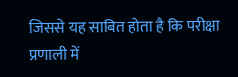जिससे यह साबित होता है कि परीक्षा प्रणाली में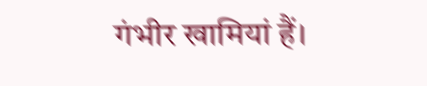गंभीर खामियां हैं।